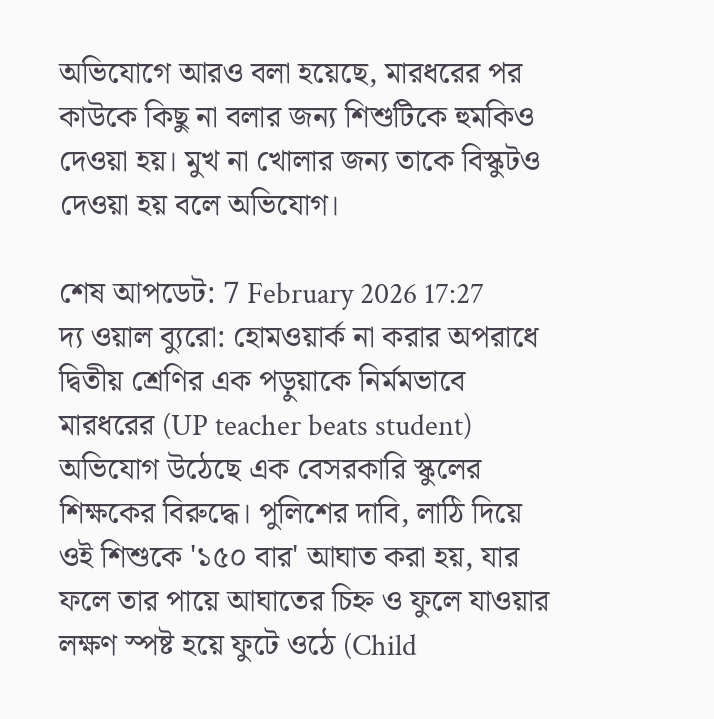অভিযোগে আরও বলা হয়েছে, মারধরের পর কাউকে কিছু না বলার জন্য শিশুটিকে হুমকিও দেওয়া হয়। মুখ না খোলার জন্য তাকে বিস্কুটও দেওয়া হয় বলে অভিযোগ।

শেষ আপডেট: 7 February 2026 17:27
দ্য ওয়াল ব্যুরো: হোমওয়ার্ক না করার অপরাধে দ্বিতীয় শ্রেণির এক পড়ুয়াকে নির্মমভাবে মারধরের (UP teacher beats student) অভিযোগ উঠেছে এক বেসরকারি স্কুলের শিক্ষকের বিরুদ্ধে। পুলিশের দাবি, লাঠি দিয়ে ওই শিশুকে '১৫০ বার' আঘাত করা হয়, যার ফলে তার পায়ে আঘাতের চিহ্ন ও ফুলে যাওয়ার লক্ষণ স্পষ্ট হয়ে ফুটে ওঠে (Child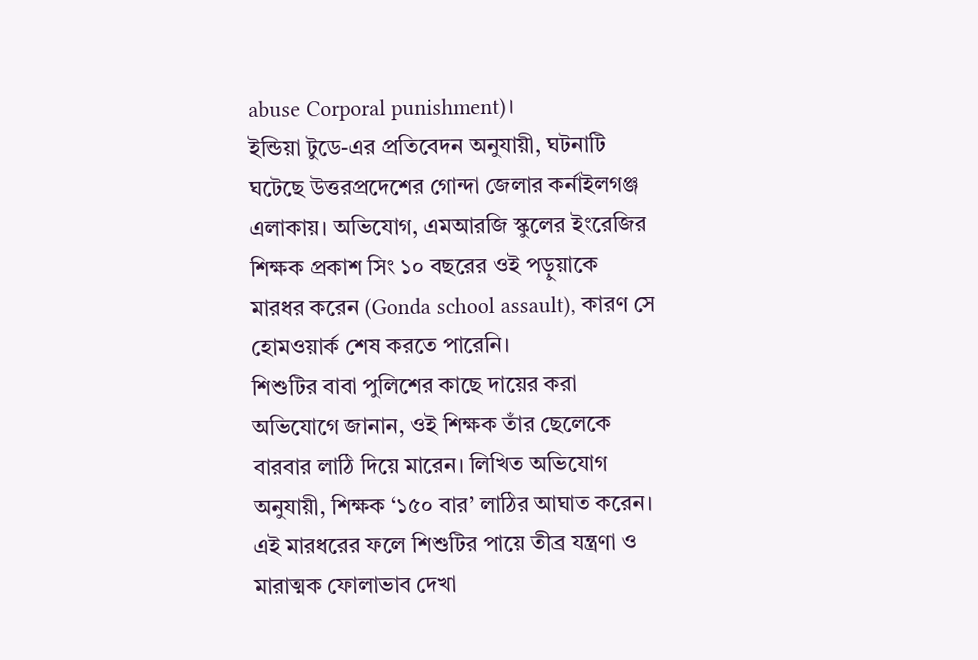abuse Corporal punishment)।
ইন্ডিয়া টুডে-এর প্রতিবেদন অনুযায়ী, ঘটনাটি ঘটেছে উত্তরপ্রদেশের গোন্দা জেলার কর্নাইলগঞ্জ এলাকায়। অভিযোগ, এমআরজি স্কুলের ইংরেজির শিক্ষক প্রকাশ সিং ১০ বছরের ওই পড়ুয়াকে মারধর করেন (Gonda school assault), কারণ সে হোমওয়ার্ক শেষ করতে পারেনি।
শিশুটির বাবা পুলিশের কাছে দায়ের করা অভিযোগে জানান, ওই শিক্ষক তাঁর ছেলেকে বারবার লাঠি দিয়ে মারেন। লিখিত অভিযোগ অনুযায়ী, শিক্ষক ‘১৫০ বার’ লাঠির আঘাত করেন। এই মারধরের ফলে শিশুটির পায়ে তীব্র যন্ত্রণা ও মারাত্মক ফোলাভাব দেখা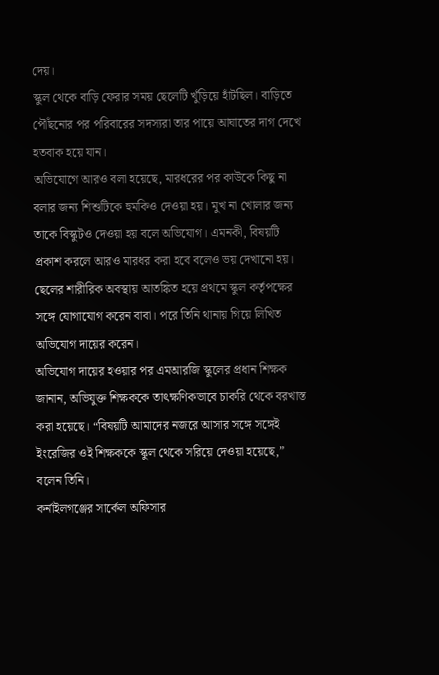দেয়।
স্কুল থেকে বাড়ি ফেরার সময় ছেলেটি খুঁড়িয়ে হাঁটছিল। বাড়িতে পৌঁছনোর পর পরিবারের সদস্যরা তার পায়ে আঘাতের দাগ দেখে হতবাক হয়ে যান।
অভিযোগে আরও বলা হয়েছে, মারধরের পর কাউকে কিছু না বলার জন্য শিশুটিকে হুমকিও দেওয়া হয়। মুখ না খোলার জন্য তাকে বিস্কুটও দেওয়া হয় বলে অভিযোগ। এমনকী, বিষয়টি প্রকাশ করলে আরও মারধর করা হবে বলেও ভয় দেখানো হয়।
ছেলের শারীরিক অবস্থায় আতঙ্কিত হয়ে প্রথমে স্কুল কর্তৃপক্ষের সঙ্গে যোগাযোগ করেন বাবা। পরে তিনি থানায় গিয়ে লিখিত অভিযোগ দায়ের করেন।
অভিযোগ দায়ের হওয়ার পর এমআরজি স্কুলের প্রধান শিক্ষক জানান, অভিযুক্ত শিক্ষককে তাৎক্ষণিকভাবে চাকরি থেকে বরখাস্ত করা হয়েছে। “বিষয়টি আমাদের নজরে আসার সঙ্গে সঙ্গেই ইংরেজির ওই শিক্ষককে স্কুল থেকে সরিয়ে দেওয়া হয়েছে,” বলেন তিনি।
কর্নাইলগঞ্জের সার্কেল অফিসার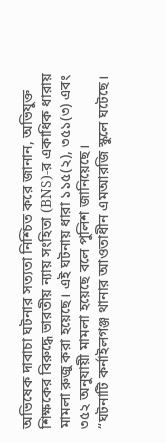অভিষেক দাবাচা ঘটনার সত্যতা নিশ্চিত করে জানান, অভিযুক্ত শিক্ষকের বিরুদ্ধে ভারতীয় ন্যায় সংহিতা (BNS)-র একাধিক ধারায় মামলা রুজু করা হয়েছে। এই ঘটনায় ধারা ১১৫(২), ৩৫১(৩) এবং ৩৫২ অনুযায়ী মামলা হয়েছে বলে পুলিশ জানিয়েছে।
“ঘটনাটি কর্নাইলগঞ্জ থানার আওতাধীন এমআরজি স্কুলে ঘটেছে।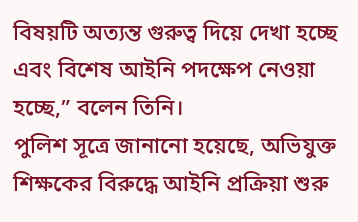বিষয়টি অত্যন্ত গুরুত্ব দিয়ে দেখা হচ্ছে এবং বিশেষ আইনি পদক্ষেপ নেওয়া হচ্ছে,” বলেন তিনি।
পুলিশ সূত্রে জানানো হয়েছে, অভিযুক্ত শিক্ষকের বিরুদ্ধে আইনি প্রক্রিয়া শুরু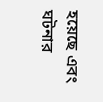হয়েছে এবং ঘটনার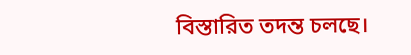বিস্তারিত তদন্ত চলছে।